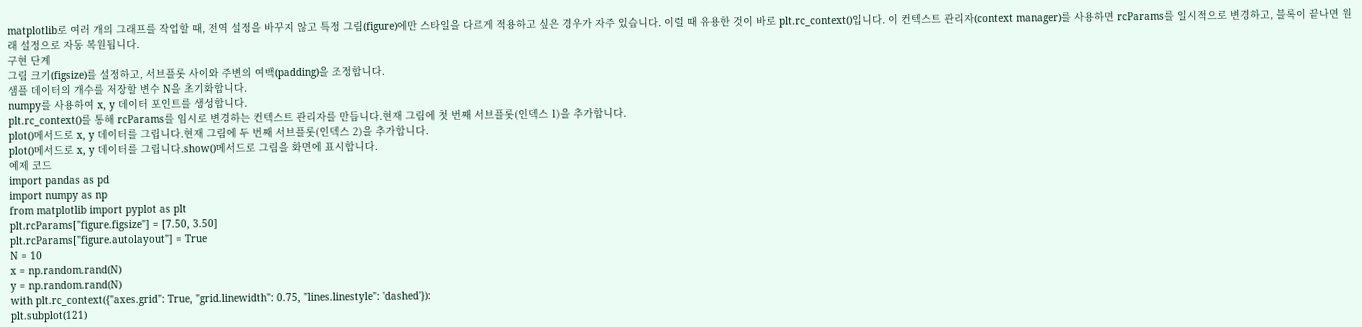matplotlib로 여러 개의 그래프를 작업할 때, 전역 설정을 바꾸지 않고 특정 그림(figure)에만 스타일을 다르게 적용하고 싶은 경우가 자주 있습니다. 이럴 때 유용한 것이 바로 plt.rc_context()입니다. 이 컨텍스트 관리자(context manager)를 사용하면 rcParams를 일시적으로 변경하고, 블록이 끝나면 원래 설정으로 자동 복원됩니다.
구현 단계
그림 크기(figsize)를 설정하고, 서브플롯 사이와 주변의 여백(padding)을 조정합니다.
샘플 데이터의 개수를 저장할 변수 N을 초기화합니다.
numpy를 사용하여 x, y 데이터 포인트를 생성합니다.
plt.rc_context()를 통해 rcParams를 임시로 변경하는 컨텍스트 관리자를 만듭니다.현재 그림에 첫 번째 서브플롯(인덱스 1)을 추가합니다.
plot()메서드로 x, y 데이터를 그립니다.현재 그림에 두 번째 서브플롯(인덱스 2)을 추가합니다.
plot()메서드로 x, y 데이터를 그립니다.show()메서드로 그림을 화면에 표시합니다.
예제 코드
import pandas as pd
import numpy as np
from matplotlib import pyplot as plt
plt.rcParams["figure.figsize"] = [7.50, 3.50]
plt.rcParams["figure.autolayout"] = True
N = 10
x = np.random.rand(N)
y = np.random.rand(N)
with plt.rc_context({"axes.grid": True, "grid.linewidth": 0.75, "lines.linestyle": 'dashed'}):
plt.subplot(121)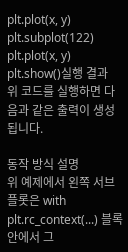plt.plot(x, y)
plt.subplot(122)
plt.plot(x, y)
plt.show()실행 결과
위 코드를 실행하면 다음과 같은 출력이 생성됩니다.

동작 방식 설명
위 예제에서 왼쪽 서브플롯은 with plt.rc_context(...) 블록 안에서 그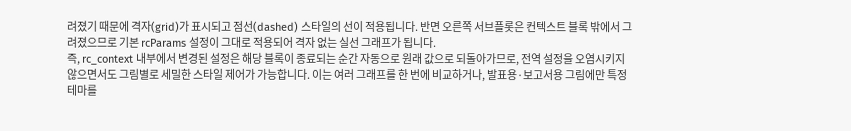려졌기 때문에 격자(grid)가 표시되고 점선(dashed) 스타일의 선이 적용됩니다. 반면 오른쪽 서브플롯은 컨텍스트 블록 밖에서 그려졌으므로 기본 rcParams 설정이 그대로 적용되어 격자 없는 실선 그래프가 됩니다.
즉, rc_context 내부에서 변경된 설정은 해당 블록이 종료되는 순간 자동으로 원래 값으로 되돌아가므로, 전역 설정을 오염시키지 않으면서도 그림별로 세밀한 스타일 제어가 가능합니다. 이는 여러 그래프를 한 번에 비교하거나, 발표용·보고서용 그림에만 특정 테마를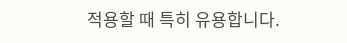적용할 때 특히 유용합니다.